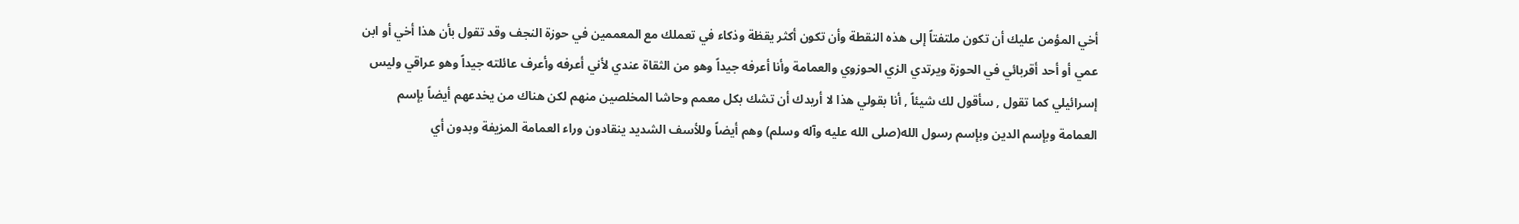أخي المؤمن عليك أن تكون ملتفتاً إلى هذه النقطة وأن تكون أكثر يقظة وذكاء في تعملك مع المعممين في حوزة النجف وقد تقول بأن هذا أخي أو ابن عمي أو أحد أقربائي في الحوزة ويرتدي الزي الحوزوي والعمامة وأنا أعرفه جيداً وهو من الثقاة عندي لأني أعرفه وأعرف عائلته جيداً وهو عراقي وليس إسرائيلي كما تقول , سأقول لك شيئاً , أنا بقولي هذا لا أريدك أن تشك بكل معمم وحاشا المخلصين منهم لكن هناك من يخدعهم أيضاً بإسم العمامة وبإسم الدين وبإسم رسول الله(صلى الله عليه وآله وسلم) وهم أيضاً وللأسف الشديد ينقادون وراء العمامة المزيفة وبدون أي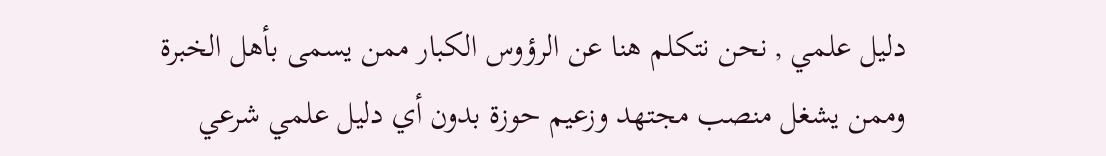دليل علمي , نحن نتكلم هنا عن الرؤوس الكبار ممن يسمى بأهل الخبرة وممن يشغل منصب مجتهد وزعيم حوزة بدون أي دليل علمي شرعي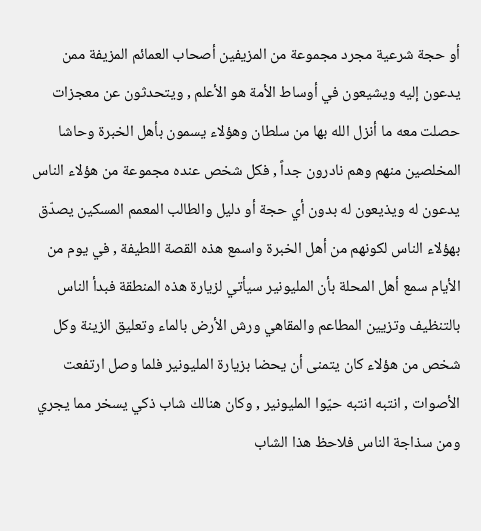أو حجة شرعية مجرد مجموعة من المزيفين أصحاب العمائم المزيفة ممن يدعون إليه ويشيعون في أوساط الأمة هو الأعلم , ويتحدثون عن معجزات حصلت معه ما أنزل الله بها من سلطان وهؤلاء يسمون بأهل الخبرة وحاشا المخلصين منهم وهم نادرون جداً , فكل شخص عنده مجموعة من هؤلاء الناس يدعون له ويذيعون له بدون أي حجة أو دليل والطالب المعمم المسكين يصدّق بهؤلاء الناس لكونهم من أهل الخبرة واسمع هذه القصة اللطيفة , في يوم من الأيام سمع أهل المحلة بأن المليونير سيأتي لزيارة هذه المنطقة فبدأ الناس بالتنظيف وتزيين المطاعم والمقاهي ورش الأرض بالماء وتعليق الزينة وكل شخص من هؤلاء كان يتمنى أن يحضا بزيارة المليونير فلما وصل ارتفعت الأصوات , انتبه انتبه حيّوا المليونير , وكان هنالك شاب ذكي يسخر مما يجري ومن سذاجة الناس فلاحظ هذا الشاب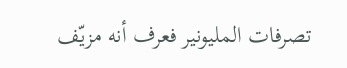تصرفات المليونير فعرف أنه مزيّف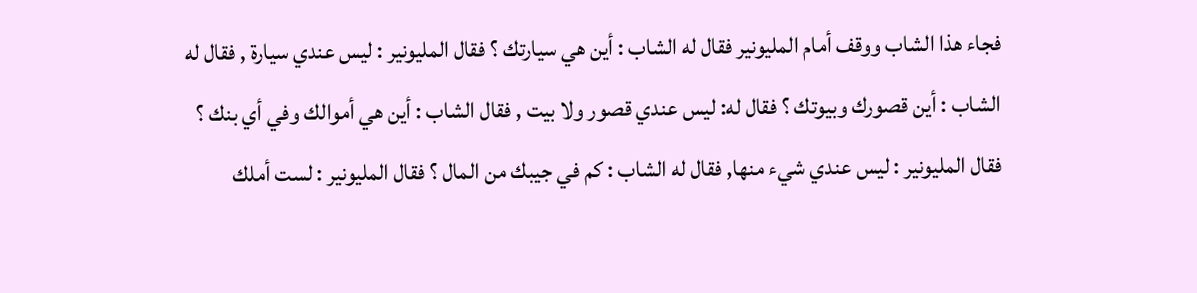فجاء هذا الشاب ووقف أمام المليونير فقال له الشاب : أين هي سيارتك ؟ فقال المليونير : ليس عندي سيارة , فقال له الشاب : أين قصورك وبيوتك ؟ فقال له: ليس عندي قصور ولا بيت , فقال الشاب : أين هي أموالك وفي أي بنك ؟ فقال المليونير : ليس عندي شيء منها, فقال له الشاب : كم في جيبك من المال ؟ فقال المليونير : لست أملك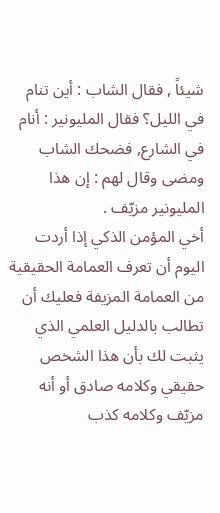شيئاً , فقال الشاب : أين تنام في الليل؟ فقال المليونير : أنام في الشارع, فضحك الشاب ومضى وقال لهم : إن هذا المليونير مزيّف .
أخي المؤمن الذكي إذا أردت اليوم أن تعرف العمامة الحقيقية من العمامة المزيفة فعليك أن تطالب بالدليل العلمي الذي يثبت لك بأن هذا الشخص حقيقي وكلامه صادق أو أنه مزيّف وكلامه كذب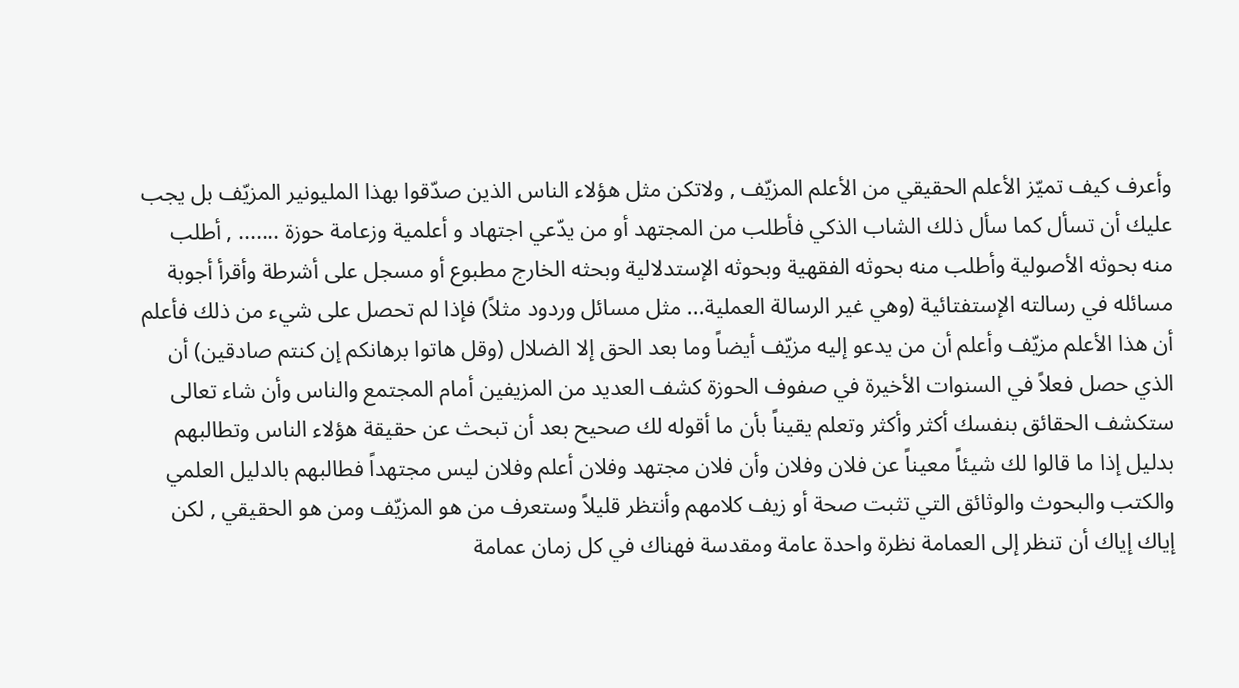وأعرف كيف تميّز الأعلم الحقيقي من الأعلم المزيّف , ولاتكن مثل هؤلاء الناس الذين صدّقوا بهذا المليونير المزيّف بل يجب عليك أن تسأل كما سأل ذلك الشاب الذكي فأطلب من المجتهد أو من يدّعي اجتهاد و أعلمية وزعامة حوزة ....... , أطلب منه بحوثه الأصولية وأطلب منه بحوثه الفقهية وبحوثه الإستدلالية وبحثه الخارج مطبوع أو مسجل على أشرطة وأقرأ أجوبة مسائله في رسالته الإستفتائية (وهي غير الرسالة العملية... مثل مسائل وردود مثلاً) فإذا لم تحصل على شيء من ذلك فأعلم أن هذا الأعلم مزيّف وأعلم أن من يدعو إليه مزيّف أيضاً وما بعد الحق إلا الضلال (وقل هاتوا برهانكم إن كنتم صادقين) أن الذي حصل فعلاً في السنوات الأخيرة في صفوف الحوزة كشف العديد من المزيفين أمام المجتمع والناس وأن شاء تعالى ستكشف الحقائق بنفسك أكثر وأكثر وتعلم يقيناً بأن ما أقوله لك صحيح بعد أن تبحث عن حقيقة هؤلاء الناس وتطالبهم بدليل إذا ما قالوا لك شيئاً معيناً عن فلان وفلان وأن فلان مجتهد وفلان أعلم وفلان ليس مجتهداً فطالبهم بالدليل العلمي والكتب والبحوث والوثائق التي تثبت صحة أو زيف كلامهم وأنتظر قليلاً وستعرف من هو المزيّف ومن هو الحقيقي , لكن إياك إياك أن تنظر إلى العمامة نظرة واحدة عامة ومقدسة فهناك في كل زمان عمامة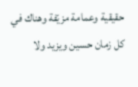حقيقية وعمامة مزيّفة وهناك في كل زمان حسين ويزيد ولا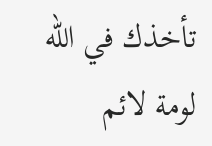تأخذك في الله لومة لائم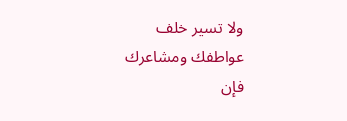ولا تسير خلف عواطفك ومشاعرك فإن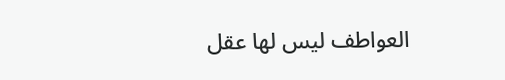العواطف ليس لها عقل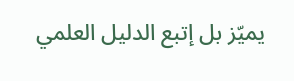يميّز بل إتبع الدليل العلمي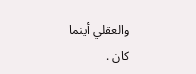والعقلي أينما كان .